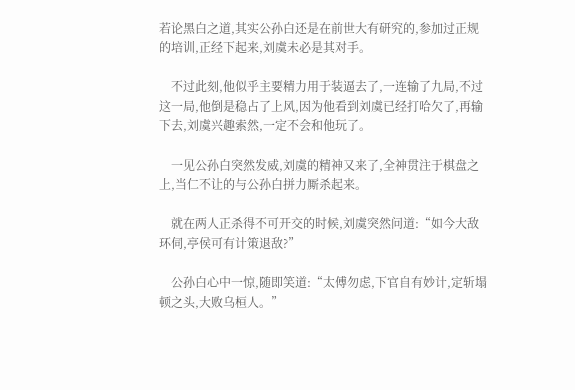若论黑白之道,其实公孙白还是在前世大有研究的,参加过正规的培训,正经下起来,刘虞未必是其对手。

    不过此刻,他似乎主要精力用于装逼去了,一连输了九局,不过这一局,他倒是稳占了上风,因为他看到刘虞已经打哈欠了,再输下去,刘虞兴趣索然,一定不会和他玩了。

    一见公孙白突然发威,刘虞的精神又来了,全神贯注于棋盘之上,当仁不让的与公孙白拼力厮杀起来。

    就在两人正杀得不可开交的时候,刘虞突然问道:“如今大敌环伺,亭侯可有计策退敌?”

    公孙白心中一惊,随即笑道:“太傅勿虑,下官自有妙计,定斩塌顿之头,大败乌桓人。”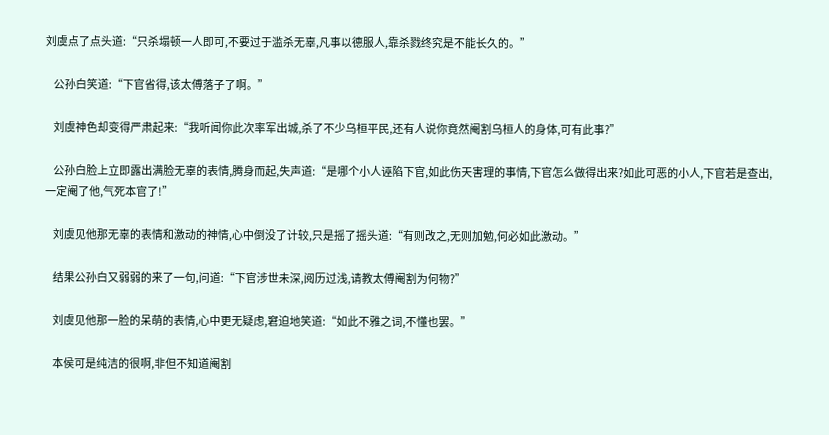刘虞点了点头道:“只杀塌顿一人即可,不要过于滥杀无辜,凡事以德服人,靠杀戮终究是不能长久的。”

    公孙白笑道:“下官省得,该太傅落子了啊。”

    刘虞神色却变得严肃起来:“我听闻你此次率军出城,杀了不少乌桓平民,还有人说你竟然阉割乌桓人的身体,可有此事?”

    公孙白脸上立即露出满脸无辜的表情,腾身而起,失声道:“是哪个小人诬陷下官,如此伤天害理的事情,下官怎么做得出来?如此可恶的小人,下官若是查出,一定阉了他,气死本官了!”

    刘虞见他那无辜的表情和激动的神情,心中倒没了计较,只是摇了摇头道:“有则改之,无则加勉,何必如此激动。”

    结果公孙白又弱弱的来了一句,问道:“下官涉世未深,阅历过浅,请教太傅阉割为何物?”

    刘虞见他那一脸的呆萌的表情,心中更无疑虑,窘迫地笑道:“如此不雅之词,不懂也罢。”

    本侯可是纯洁的很啊,非但不知道阉割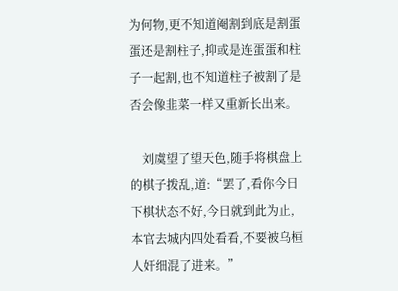为何物,更不知道阉割到底是割蛋蛋还是割柱子,抑或是连蛋蛋和柱子一起割,也不知道柱子被割了是否会像韭菜一样又重新长出来。

    刘虞望了望天色,随手将棋盘上的棋子拨乱,道:“罢了,看你今日下棋状态不好,今日就到此为止,本官去城内四处看看,不要被乌桓人奸细混了进来。”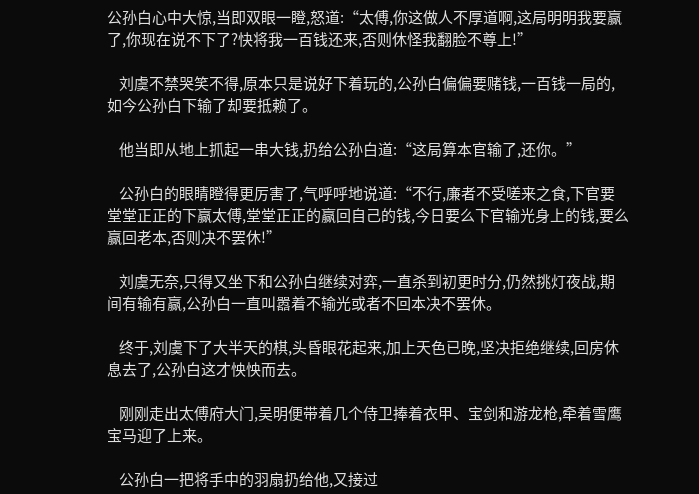公孙白心中大惊,当即双眼一瞪,怒道:“太傅,你这做人不厚道啊,这局明明我要赢了,你现在说不下了?快将我一百钱还来,否则休怪我翻脸不尊上!”

    刘虞不禁哭笑不得,原本只是说好下着玩的,公孙白偏偏要赌钱,一百钱一局的,如今公孙白下输了却要抵赖了。

    他当即从地上抓起一串大钱,扔给公孙白道:“这局算本官输了,还你。”

    公孙白的眼睛瞪得更厉害了,气呼呼地说道:“不行,廉者不受嗟来之食,下官要堂堂正正的下赢太傅,堂堂正正的赢回自己的钱,今日要么下官输光身上的钱,要么赢回老本,否则决不罢休!”

    刘虞无奈,只得又坐下和公孙白继续对弈,一直杀到初更时分,仍然挑灯夜战,期间有输有赢,公孙白一直叫嚣着不输光或者不回本决不罢休。

    终于,刘虞下了大半天的棋,头昏眼花起来,加上天色已晚,坚决拒绝继续,回房休息去了,公孙白这才怏怏而去。

    刚刚走出太傅府大门,吴明便带着几个侍卫捧着衣甲、宝剑和游龙枪,牵着雪鹰宝马迎了上来。

    公孙白一把将手中的羽扇扔给他,又接过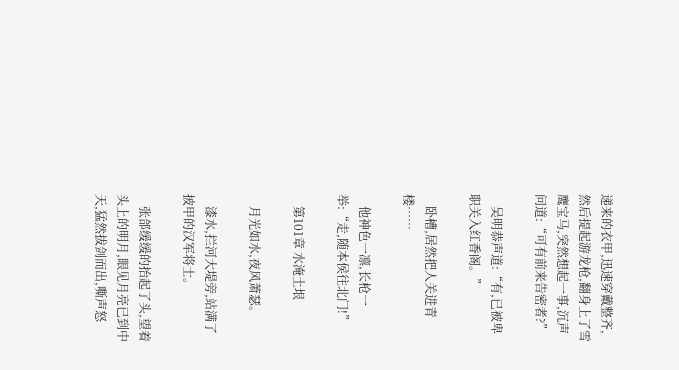递来的衣甲,迅速穿戴整齐,然后提起游龙枪,翻身上了雪鹰宝马,突然想起一事,沉声问道:“可有前来告密者?”

    吴明恭声道:“有,已被卑职关入红香阁。”

    卧槽,居然把人关进青楼……

    他神色一凛,长枪一举:“走,随本侯往北门!”

    第101章 水淹土垠

    月光如水,夜风萧瑟。

    漆水,拦河大堤旁,站满了披甲的汉军将士。

    张郃缓缓的抬起了头,望着头上的明月,眼见月亮已到中天,猛然拔剑而出,嘶声怒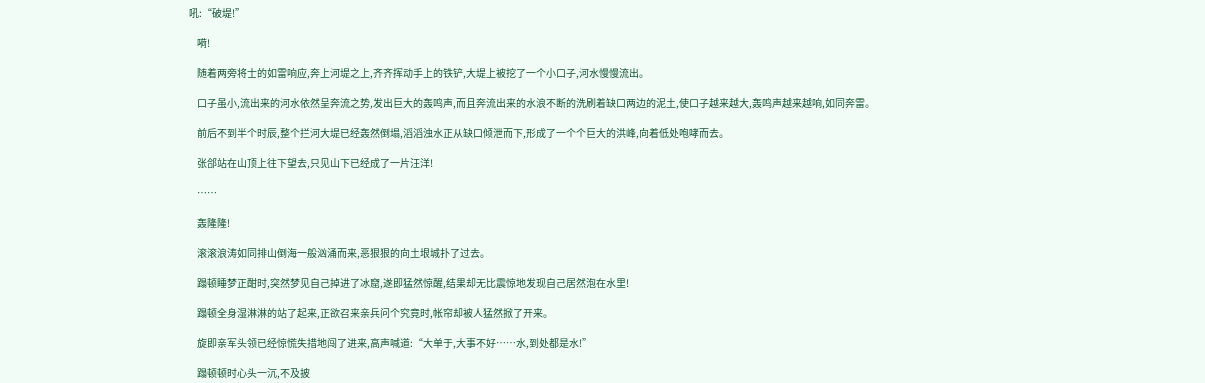吼:“破堤!”

    嗬!

    随着两旁将士的如雷响应,奔上河堤之上,齐齐挥动手上的铁铲,大堤上被挖了一个小口子,河水慢慢流出。

    口子虽小,流出来的河水依然呈奔流之势,发出巨大的轰鸣声,而且奔流出来的水浪不断的洗刷着缺口两边的泥土,使口子越来越大,轰鸣声越来越响,如同奔雷。

    前后不到半个时辰,整个拦河大堤已经轰然倒塌,滔滔浊水正从缺口倾泄而下,形成了一个个巨大的洪峰,向着低处咆哮而去。

    张郃站在山顶上往下望去,只见山下已经成了一片汪洋!

    ……

    轰隆隆!

    滚滚浪涛如同排山倒海一般汹涌而来,恶狠狠的向土垠城扑了过去。

    蹋顿睡梦正酣时,突然梦见自己掉进了冰窟,遂即猛然惊醒,结果却无比震惊地发现自己居然泡在水里!

    蹋顿全身湿淋淋的站了起来,正欲召来亲兵问个究竟时,帐帘却被人猛然掀了开来。

    旋即亲军头领已经惊慌失措地闯了进来,高声喊道:“大单于,大事不好……水,到处都是水!”

    蹋顿顿时心头一沉,不及披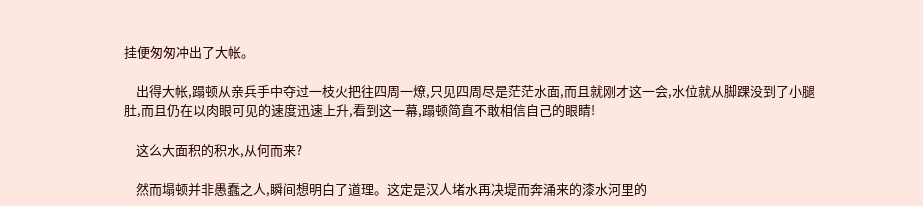挂便匆匆冲出了大帐。

    出得大帐,蹋顿从亲兵手中夺过一枝火把往四周一燎,只见四周尽是茫茫水面,而且就刚才这一会,水位就从脚踝没到了小腿肚,而且仍在以肉眼可见的速度迅速上升,看到这一幕,蹋顿简直不敢相信自己的眼睛!

    这么大面积的积水,从何而来?

    然而塌顿并非愚蠢之人,瞬间想明白了道理。这定是汉人堵水再决堤而奔涌来的漆水河里的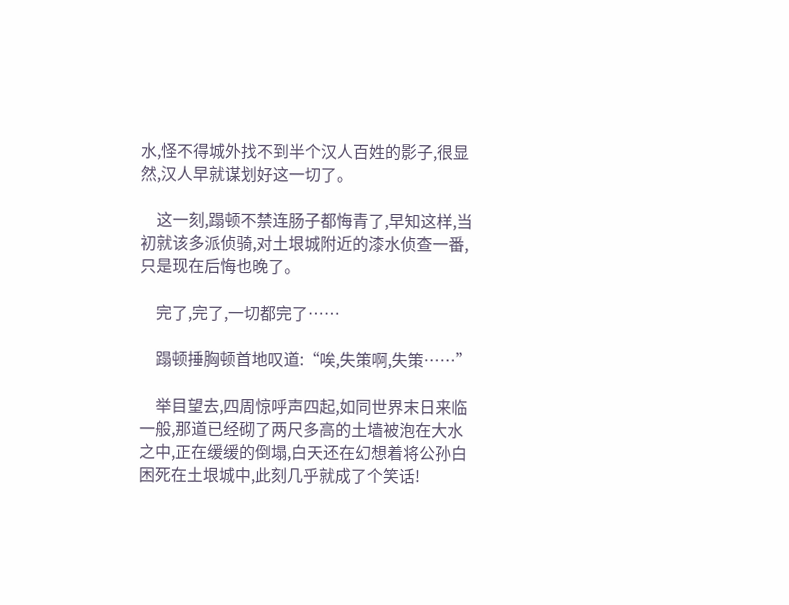水,怪不得城外找不到半个汉人百姓的影子,很显然,汉人早就谋划好这一切了。

    这一刻,蹋顿不禁连肠子都悔青了,早知这样,当初就该多派侦骑,对土垠城附近的漆水侦查一番,只是现在后悔也晚了。

    完了,完了,一切都完了……

    蹋顿捶胸顿首地叹道:“唉,失策啊,失策……”

    举目望去,四周惊呼声四起,如同世界末日来临一般,那道已经砌了两尺多高的土墙被泡在大水之中,正在缓缓的倒塌,白天还在幻想着将公孙白困死在土垠城中,此刻几乎就成了个笑话!